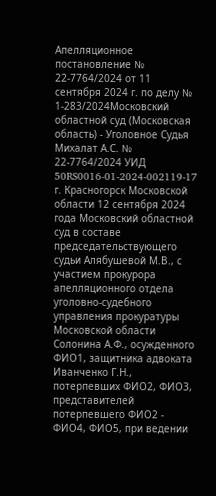Апелляционное постановление № 22-7764/2024 от 11 сентября 2024 г. по делу № 1-283/2024Московский областной суд (Московская область) - Уголовное Судья Михалат А.С. № 22-7764/2024 УИД 50RS0016-01-2024-002119-17 г. Красногорск Московской области 12 сентября 2024 года Московский областной суд в составе председательствующего судьи Алябушевой М.В., с участием прокурора апелляционного отдела уголовно-судебного управления прокуратуры Московской области Солонина А.Ф., осужденного ФИО1, защитника адвоката Иванченко Г.Н., потерпевших ФИО2, ФИО3, представителей потерпевшего ФИО2 - ФИО4, ФИО5, при ведении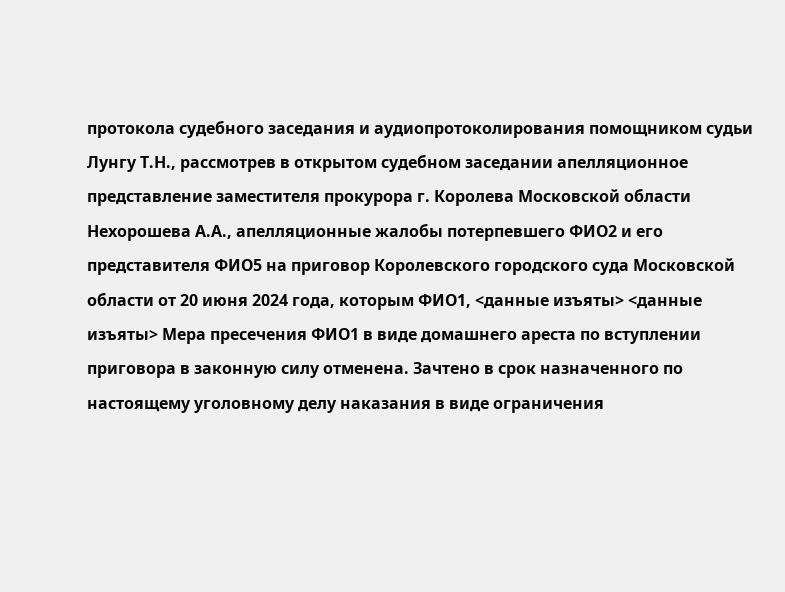протокола судебного заседания и аудиопротоколирования помощником судьи Лунгу Т.Н., рассмотрев в открытом судебном заседании апелляционное представление заместителя прокурора г. Королева Московской области Нехорошева А.А., апелляционные жалобы потерпевшего ФИО2 и его представителя ФИО5 на приговор Королевского городского суда Московской области от 20 июня 2024 года, которым ФИО1, <данные изъяты> <данные изъяты> Мера пресечения ФИО1 в виде домашнего ареста по вступлении приговора в законную силу отменена. Зачтено в срок назначенного по настоящему уголовному делу наказания в виде ограничения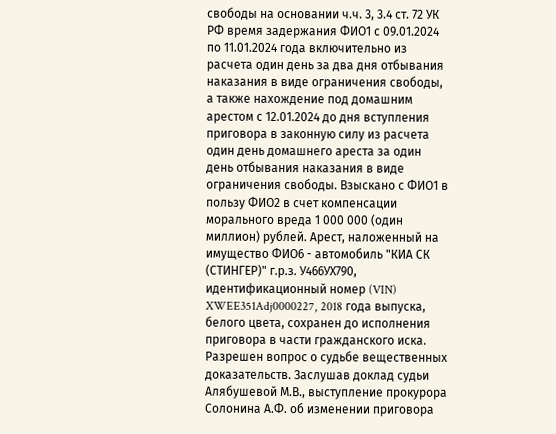свободы на основании ч.ч. 3, 3.4 ст. 72 УК РФ время задержания ФИО1 с 09.01.2024 по 11.01.2024 года включительно из расчета один день за два дня отбывания наказания в виде ограничения свободы, а также нахождение под домашним арестом с 12.01.2024 до дня вступления приговора в законную силу из расчета один день домашнего ареста за один день отбывания наказания в виде ограничения свободы. Взыскано с ФИО1 в пользу ФИО2 в счет компенсации морального вреда 1 000 000 (один миллион) рублей. Арест, наложенный на имущество ФИО6 - автомобиль "КИА СК (СТИНГЕР)" г.р.з. У466УХ790, идентификационный номер (VIN) XWEE351Adj0000227, 2018 года выпуска, белого цвета, сохранен до исполнения приговора в части гражданского иска. Разрешен вопрос о судьбе вещественных доказательств. Заслушав доклад судьи Алябушевой М.В., выступление прокурора Солонина А.Ф. об изменении приговора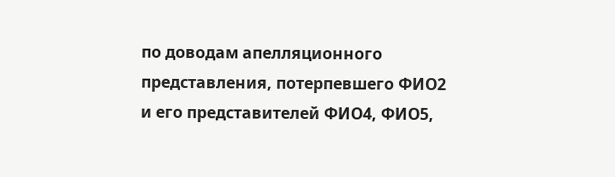по доводам апелляционного представления, потерпевшего ФИО2 и его представителей ФИО4, ФИО5,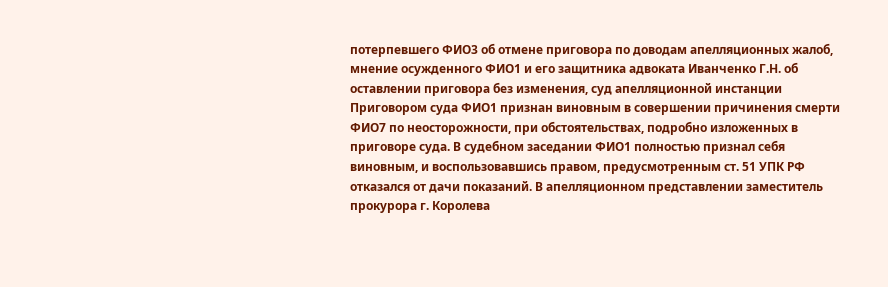потерпевшего ФИО3 об отмене приговора по доводам апелляционных жалоб, мнение осужденного ФИО1 и его защитника адвоката Иванченко Г.Н. об оставлении приговора без изменения, суд апелляционной инстанции Приговором суда ФИО1 признан виновным в совершении причинения смерти ФИО7 по неосторожности, при обстоятельствах, подробно изложенных в приговоре суда. В судебном заседании ФИО1 полностью признал себя виновным, и воспользовавшись правом, предусмотренным ст. 51 УПК РФ отказался от дачи показаний. В апелляционном представлении заместитель прокурора г. Королева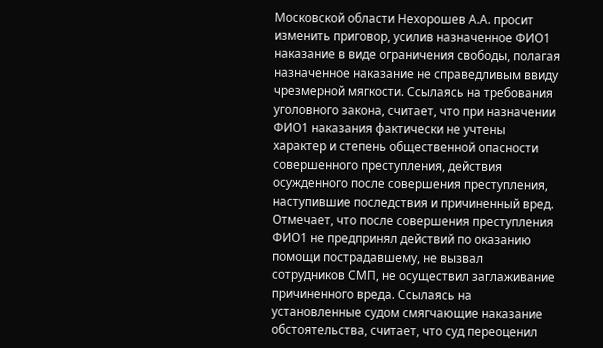Московской области Нехорошев А.А. просит изменить приговор, усилив назначенное ФИО1 наказание в виде ограничения свободы, полагая назначенное наказание не справедливым ввиду чрезмерной мягкости. Ссылаясь на требования уголовного закона, считает, что при назначении ФИО1 наказания фактически не учтены характер и степень общественной опасности совершенного преступления, действия осужденного после совершения преступления, наступившие последствия и причиненный вред. Отмечает, что после совершения преступления ФИО1 не предпринял действий по оказанию помощи пострадавшему, не вызвал сотрудников СМП, не осуществил заглаживание причиненного вреда. Ссылаясь на установленные судом смягчающие наказание обстоятельства, считает, что суд переоценил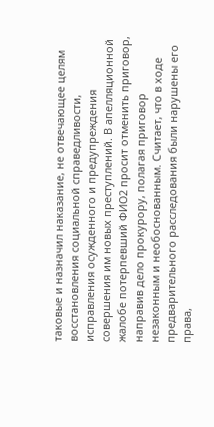таковые и назначил наказание, не отвечающее целям восстановления социальной справедливости, исправления осужденного и предупреждения совершения им новых преступлений. В апелляционной жалобе потерпевший ФИО2 просит отменить приговор, направив дело прокурору, полагая приговор незаконным и необоснованным. Считает, что в ходе предварительного расследования были нарушены его права,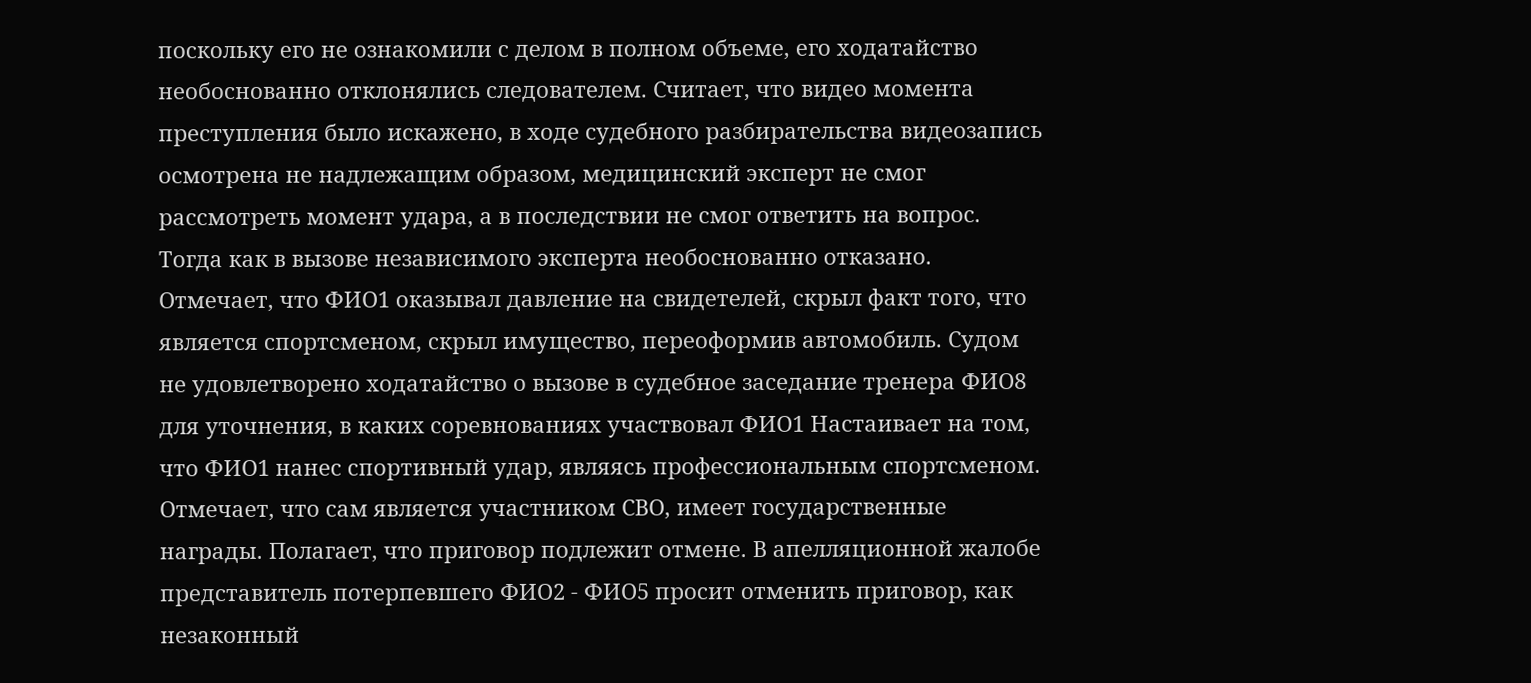поскольку его не ознакомили с делом в полном объеме, его ходатайство необоснованно отклонялись следователем. Считает, что видео момента преступления было искажено, в ходе судебного разбирательства видеозапись осмотрена не надлежащим образом, медицинский эксперт не смог рассмотреть момент удара, а в последствии не смог ответить на вопрос. Тогда как в вызове независимого эксперта необоснованно отказано. Отмечает, что ФИО1 оказывал давление на свидетелей, скрыл факт того, что является спортсменом, скрыл имущество, переоформив автомобиль. Судом не удовлетворено ходатайство о вызове в судебное заседание тренера ФИО8 для уточнения, в каких соревнованиях участвовал ФИО1 Настаивает на том, что ФИО1 нанес спортивный удар, являясь профессиональным спортсменом. Отмечает, что сам является участником СВО, имеет государственные награды. Полагает, что приговор подлежит отмене. В апелляционной жалобе представитель потерпевшего ФИО2 - ФИО5 просит отменить приговор, как незаконный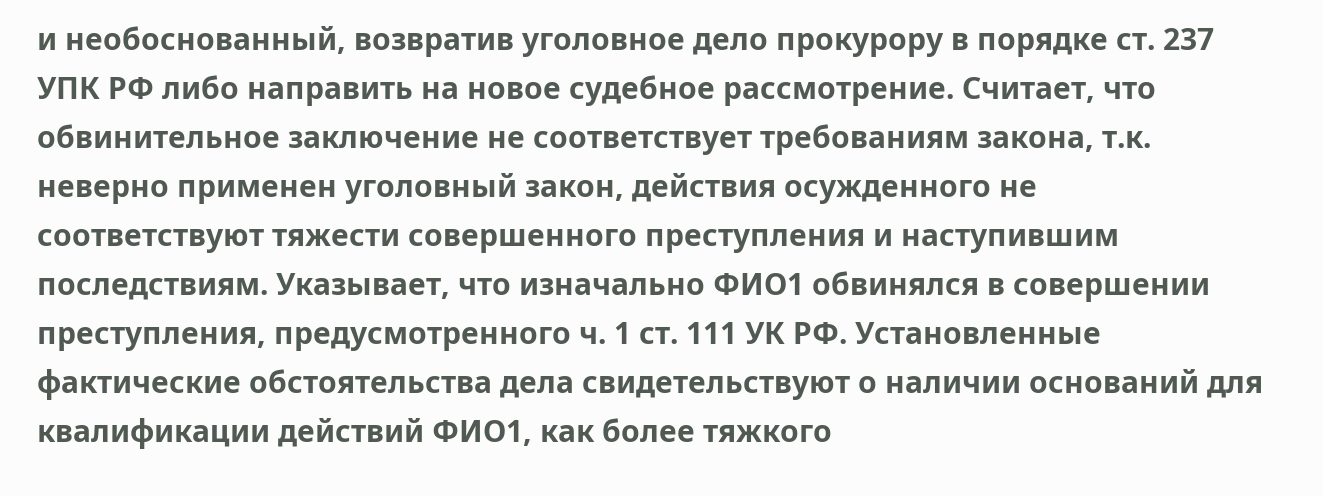и необоснованный, возвратив уголовное дело прокурору в порядке ст. 237 УПК РФ либо направить на новое судебное рассмотрение. Считает, что обвинительное заключение не соответствует требованиям закона, т.к. неверно применен уголовный закон, действия осужденного не соответствуют тяжести совершенного преступления и наступившим последствиям. Указывает, что изначально ФИО1 обвинялся в совершении преступления, предусмотренного ч. 1 ст. 111 УК РФ. Установленные фактические обстоятельства дела свидетельствуют о наличии оснований для квалификации действий ФИО1, как более тяжкого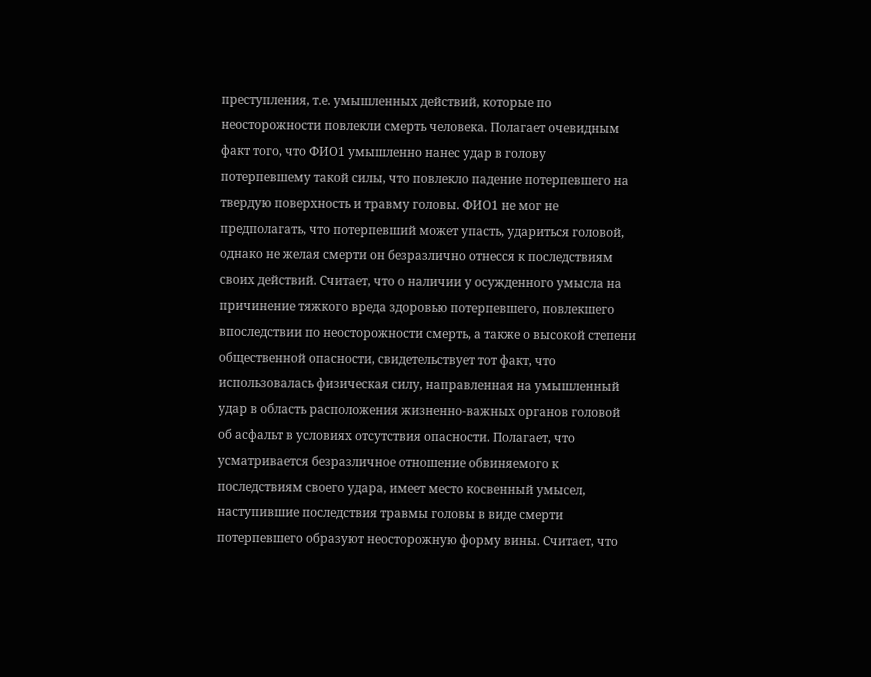преступления, т.е. умышленных действий, которые по неосторожности повлекли смерть человека. Полагает очевидным факт того, что ФИО1 умышленно нанес удар в голову потерпевшему такой силы, что повлекло падение потерпевшего на твердую поверхность и травму головы. ФИО1 не мог не предполагать, что потерпевший может упасть, удариться головой, однако не желая смерти он безразлично отнесся к последствиям своих действий. Считает, что о наличии у осужденного умысла на причинение тяжкого вреда здоровью потерпевшего, повлекшего впоследствии по неосторожности смерть, а также о высокой степени общественной опасности, свидетельствует тот факт, что использовалась физическая силу, направленная на умышленный удар в область расположения жизненно-важных органов головой об асфальт в условиях отсутствия опасности. Полагает, что усматривается безразличное отношение обвиняемого к последствиям своего удара, имеет место косвенный умысел, наступившие последствия травмы головы в виде смерти потерпевшего образуют неосторожную форму вины. Считает, что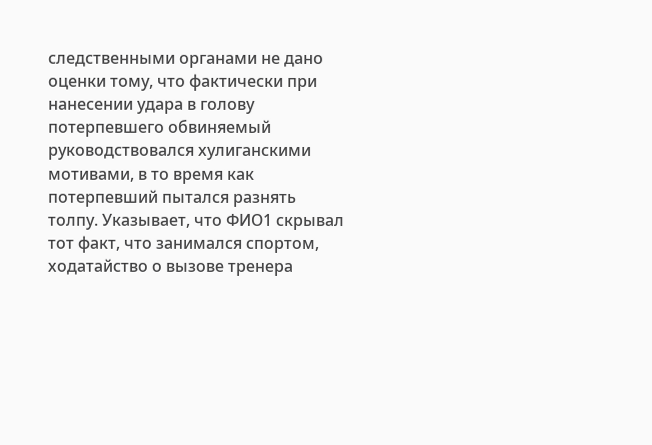следственными органами не дано оценки тому, что фактически при нанесении удара в голову потерпевшего обвиняемый руководствовался хулиганскими мотивами, в то время как потерпевший пытался разнять толпу. Указывает, что ФИО1 скрывал тот факт, что занимался спортом, ходатайство о вызове тренера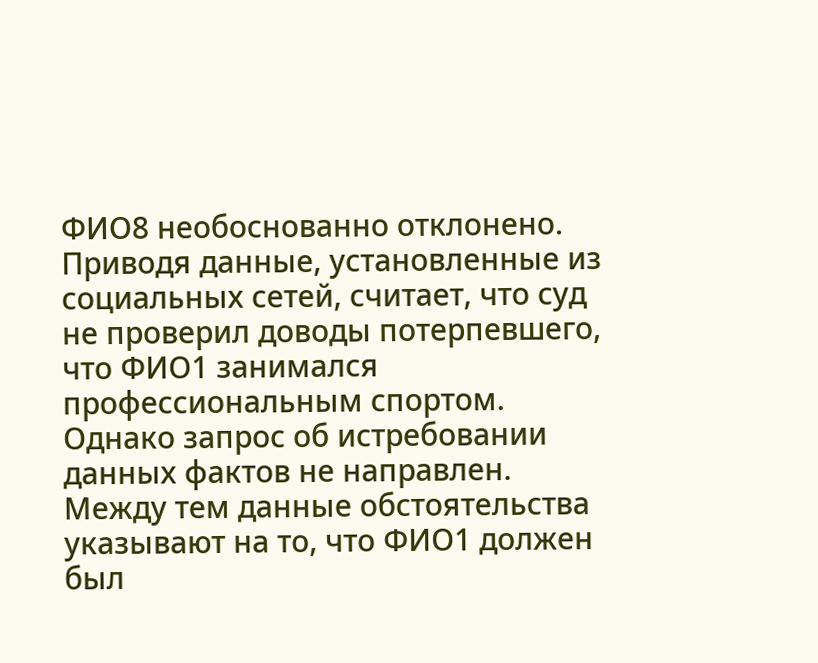ФИО8 необоснованно отклонено. Приводя данные, установленные из социальных сетей, считает, что суд не проверил доводы потерпевшего, что ФИО1 занимался профессиональным спортом. Однако запрос об истребовании данных фактов не направлен. Между тем данные обстоятельства указывают на то, что ФИО1 должен был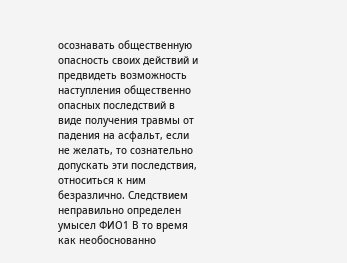осознавать общественную опасность своих действий и предвидеть возможность наступления общественно опасных последствий в виде получения травмы от падения на асфальт, если не желать, то сознательно допускать эти последствия, относиться к ним безразлично. Следствием неправильно определен умысел ФИО1 В то время как необоснованно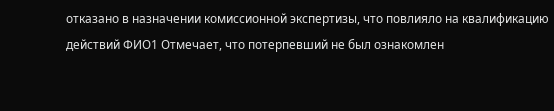отказано в назначении комиссионной экспертизы, что повлияло на квалификацию действий ФИО1 Отмечает, что потерпевший не был ознакомлен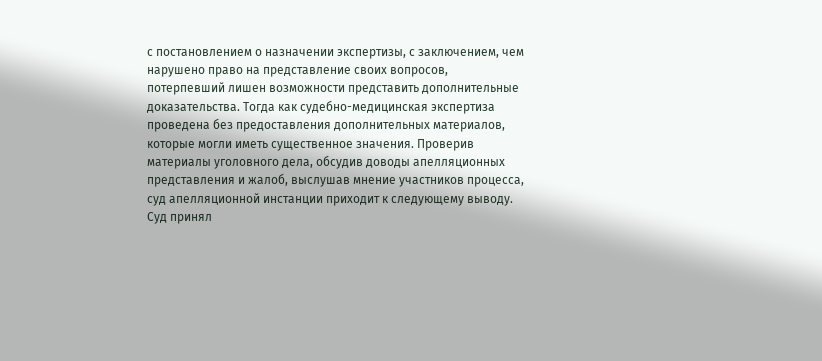с постановлением о назначении экспертизы, с заключением, чем нарушено право на представление своих вопросов, потерпевший лишен возможности представить дополнительные доказательства. Тогда как судебно-медицинская экспертиза проведена без предоставления дополнительных материалов, которые могли иметь существенное значения. Проверив материалы уголовного дела, обсудив доводы апелляционных представления и жалоб, выслушав мнение участников процесса, суд апелляционной инстанции приходит к следующему выводу. Суд принял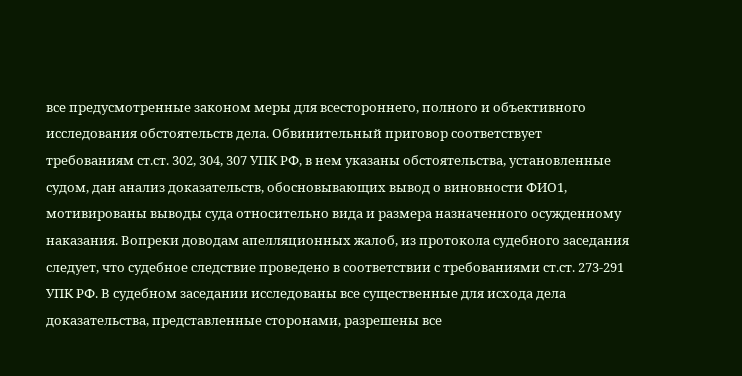все предусмотренные законом меры для всестороннего, полного и объективного исследования обстоятельств дела. Обвинительный приговор соответствует требованиям ст.ст. 302, 304, 307 УПК РФ, в нем указаны обстоятельства, установленные судом, дан анализ доказательств, обосновывающих вывод о виновности ФИО1, мотивированы выводы суда относительно вида и размера назначенного осужденному наказания. Вопреки доводам апелляционных жалоб, из протокола судебного заседания следует, что судебное следствие проведено в соответствии с требованиями ст.ст. 273-291 УПК РФ. В судебном заседании исследованы все существенные для исхода дела доказательства, представленные сторонами, разрешены все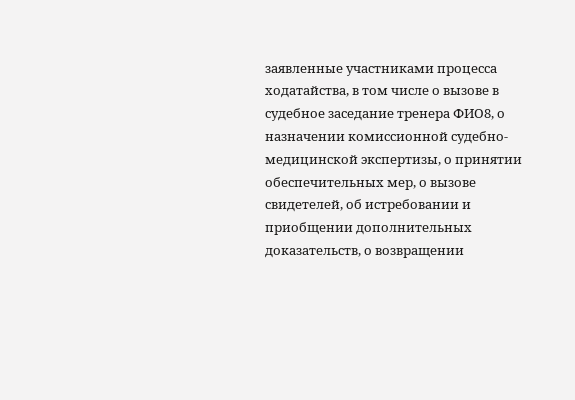заявленные участниками процесса ходатайства, в том числе о вызове в судебное заседание тренера ФИО8, о назначении комиссионной судебно-медицинской экспертизы, о принятии обеспечительных мер, о вызове свидетелей, об истребовании и приобщении дополнительных доказательств, о возвращении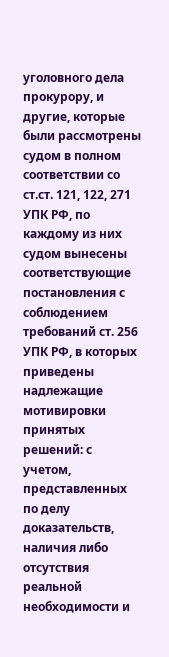уголовного дела прокурору, и другие, которые были рассмотрены судом в полном соответствии со ст.ст. 121, 122, 271 УПК РФ, по каждому из них судом вынесены соответствующие постановления с соблюдением требований ст. 256 УПК РФ, в которых приведены надлежащие мотивировки принятых решений: с учетом, представленных по делу доказательств, наличия либо отсутствия реальной необходимости и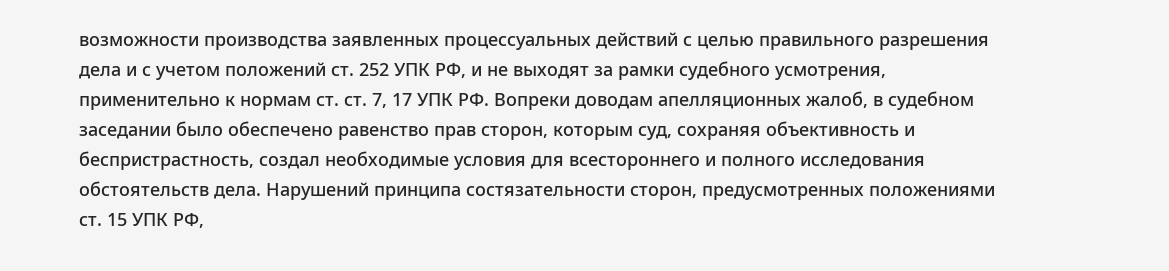возможности производства заявленных процессуальных действий с целью правильного разрешения дела и с учетом положений ст. 252 УПК РФ, и не выходят за рамки судебного усмотрения, применительно к нормам ст. ст. 7, 17 УПК РФ. Вопреки доводам апелляционных жалоб, в судебном заседании было обеспечено равенство прав сторон, которым суд, сохраняя объективность и беспристрастность, создал необходимые условия для всестороннего и полного исследования обстоятельств дела. Нарушений принципа состязательности сторон, предусмотренных положениями ст. 15 УПК РФ,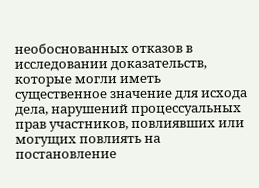необоснованных отказов в исследовании доказательств, которые могли иметь существенное значение для исхода дела, нарушений процессуальных прав участников, повлиявших или могущих повлиять на постановление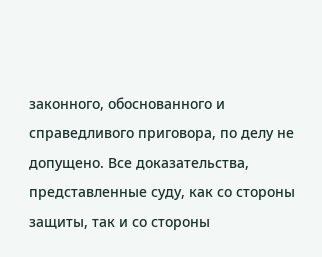законного, обоснованного и справедливого приговора, по делу не допущено. Все доказательства, представленные суду, как со стороны защиты, так и со стороны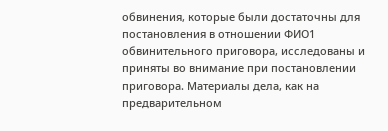обвинения, которые были достаточны для постановления в отношении ФИО1 обвинительного приговора, исследованы и приняты во внимание при постановлении приговора. Материалы дела, как на предварительном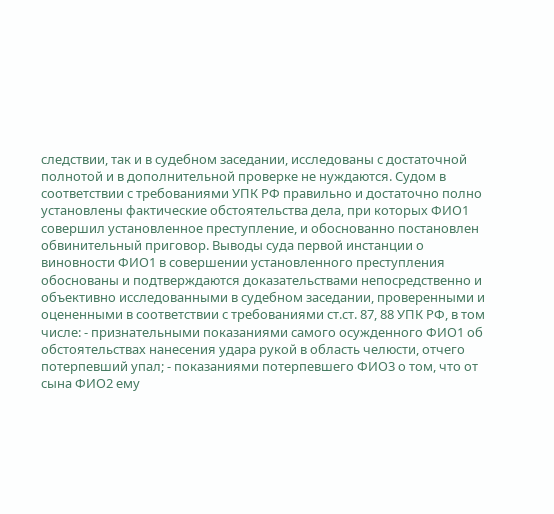следствии, так и в судебном заседании, исследованы с достаточной полнотой и в дополнительной проверке не нуждаются. Судом в соответствии с требованиями УПК РФ правильно и достаточно полно установлены фактические обстоятельства дела, при которых ФИО1 совершил установленное преступление, и обоснованно постановлен обвинительный приговор. Выводы суда первой инстанции о виновности ФИО1 в совершении установленного преступления обоснованы и подтверждаются доказательствами непосредственно и объективно исследованными в судебном заседании, проверенными и оцененными в соответствии с требованиями ст.ст. 87, 88 УПК РФ, в том числе: - признательными показаниями самого осужденного ФИО1 об обстоятельствах нанесения удара рукой в область челюсти, отчего потерпевший упал; - показаниями потерпевшего ФИО3 о том, что от сына ФИО2 ему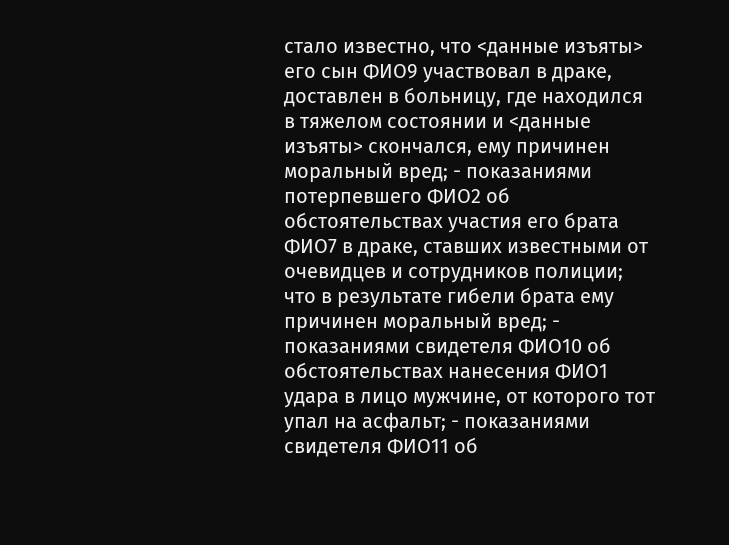стало известно, что <данные изъяты> его сын ФИО9 участвовал в драке, доставлен в больницу, где находился в тяжелом состоянии и <данные изъяты> скончался, ему причинен моральный вред; - показаниями потерпевшего ФИО2 об обстоятельствах участия его брата ФИО7 в драке, ставших известными от очевидцев и сотрудников полиции; что в результате гибели брата ему причинен моральный вред; - показаниями свидетеля ФИО10 об обстоятельствах нанесения ФИО1 удара в лицо мужчине, от которого тот упал на асфальт; - показаниями свидетеля ФИО11 об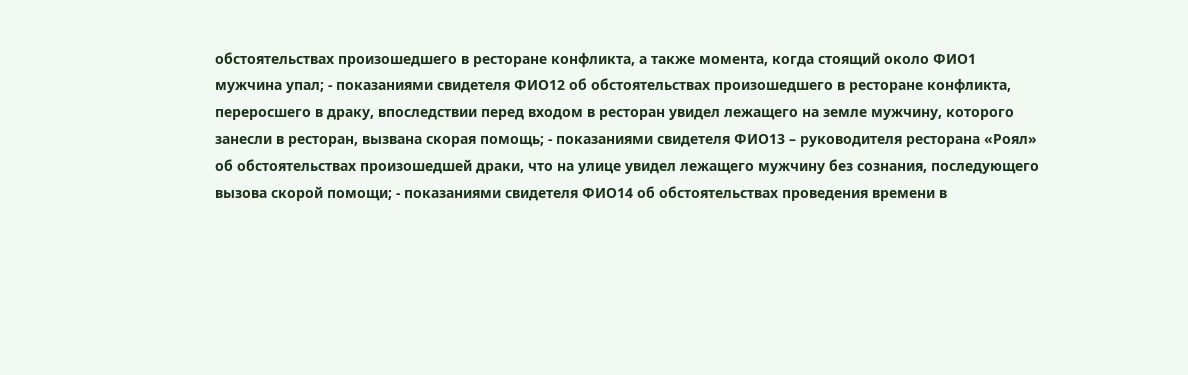обстоятельствах произошедшего в ресторане конфликта, а также момента, когда стоящий около ФИО1 мужчина упал; - показаниями свидетеля ФИО12 об обстоятельствах произошедшего в ресторане конфликта, переросшего в драку, впоследствии перед входом в ресторан увидел лежащего на земле мужчину, которого занесли в ресторан, вызвана скорая помощь; - показаниями свидетеля ФИО13 – руководителя ресторана «Роял» об обстоятельствах произошедшей драки, что на улице увидел лежащего мужчину без сознания, последующего вызова скорой помощи; - показаниями свидетеля ФИО14 об обстоятельствах проведения времени в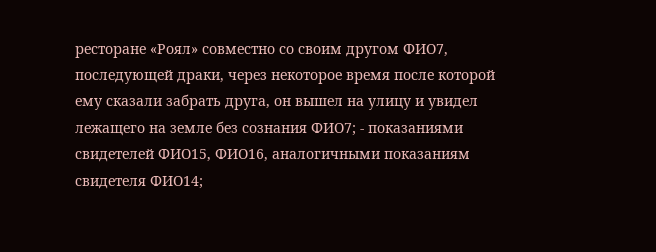ресторане «Роял» совместно со своим другом ФИО7, последующей драки, через некоторое время после которой ему сказали забрать друга, он вышел на улицу и увидел лежащего на земле без сознания ФИО7; - показаниями свидетелей ФИО15, ФИО16, аналогичными показаниям свидетеля ФИО14;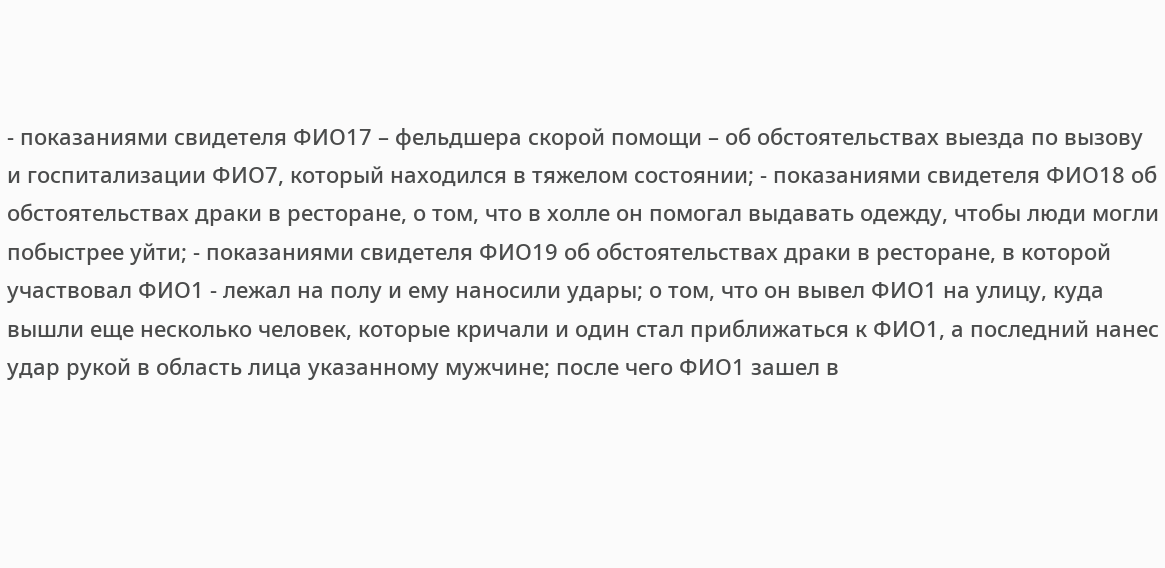- показаниями свидетеля ФИО17 – фельдшера скорой помощи – об обстоятельствах выезда по вызову и госпитализации ФИО7, который находился в тяжелом состоянии; - показаниями свидетеля ФИО18 об обстоятельствах драки в ресторане, о том, что в холле он помогал выдавать одежду, чтобы люди могли побыстрее уйти; - показаниями свидетеля ФИО19 об обстоятельствах драки в ресторане, в которой участвовал ФИО1 - лежал на полу и ему наносили удары; о том, что он вывел ФИО1 на улицу, куда вышли еще несколько человек, которые кричали и один стал приближаться к ФИО1, а последний нанес удар рукой в область лица указанному мужчине; после чего ФИО1 зашел в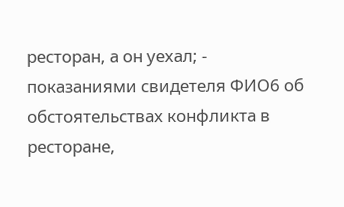ресторан, а он уехал; - показаниями свидетеля ФИО6 об обстоятельствах конфликта в ресторане,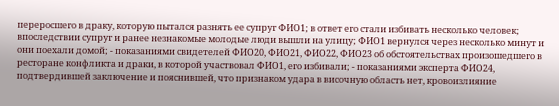переросшего в драку, которую пытался разнять ее супруг ФИО1; в ответ его стали избивать несколько человек; впоследствии супруг и ранее незнакомые молодые люди вышли на улицу; ФИО1 вернулся через несколько минут и они поехали домой; - показаниями свидетелей ФИО20, ФИО21, ФИО22, ФИО23 об обстоятельствах произошедшего в ресторане конфликта и драки, в которой участвовал ФИО1, его избивали; - показаниями эксперта ФИО24, подтвердившей заключение и пояснившей, что признаком удара в височную область нет, кровоизлияние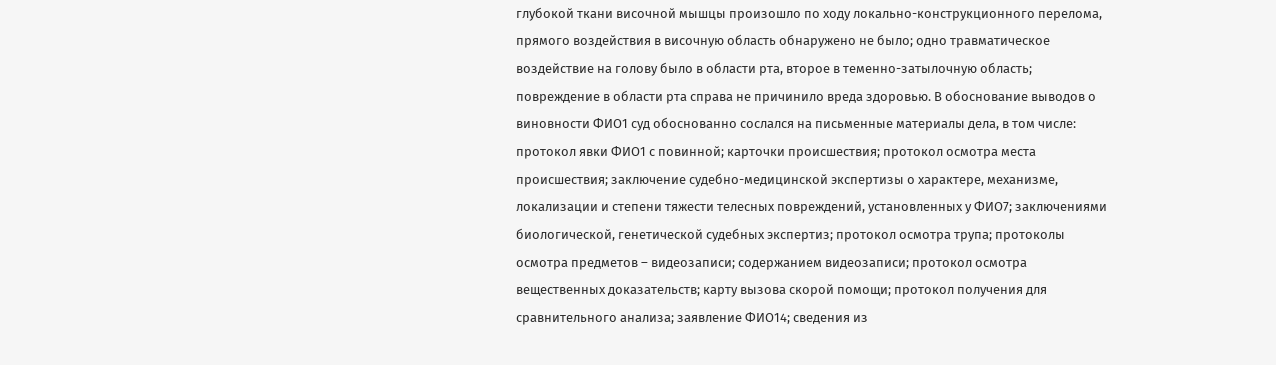глубокой ткани височной мышцы произошло по ходу локально-конструкционного перелома, прямого воздействия в височную область обнаружено не было; одно травматическое воздействие на голову было в области рта, второе в теменно-затылочную область; повреждение в области рта справа не причинило вреда здоровью. В обоснование выводов о виновности ФИО1 суд обоснованно сослался на письменные материалы дела, в том числе: протокол явки ФИО1 с повинной; карточки происшествия; протокол осмотра места происшествия; заключение судебно-медицинской экспертизы о характере, механизме, локализации и степени тяжести телесных повреждений, установленных у ФИО7; заключениями биологической, генетической судебных экспертиз; протокол осмотра трупа; протоколы осмотра предметов – видеозаписи; содержанием видеозаписи; протокол осмотра вещественных доказательств; карту вызова скорой помощи; протокол получения для сравнительного анализа; заявление ФИО14; сведения из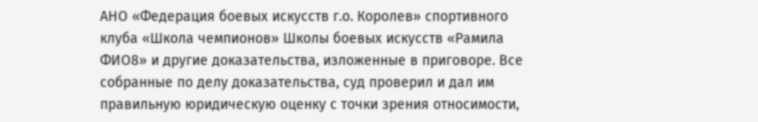АНО «Федерация боевых искусств г.о. Королев» спортивного клуба «Школа чемпионов» Школы боевых искусств «Рамила ФИО8» и другие доказательства, изложенные в приговоре. Все собранные по делу доказательства, суд проверил и дал им правильную юридическую оценку с точки зрения относимости,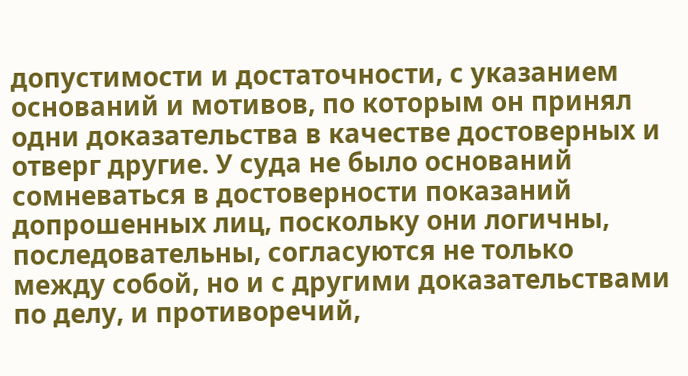допустимости и достаточности, с указанием оснований и мотивов, по которым он принял одни доказательства в качестве достоверных и отверг другие. У суда не было оснований сомневаться в достоверности показаний допрошенных лиц, поскольку они логичны, последовательны, согласуются не только между собой, но и с другими доказательствами по делу, и противоречий,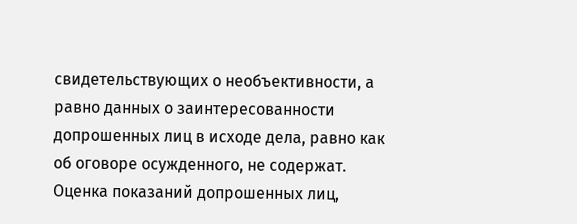свидетельствующих о необъективности, а равно данных о заинтересованности допрошенных лиц в исходе дела, равно как об оговоре осужденного, не содержат. Оценка показаний допрошенных лиц,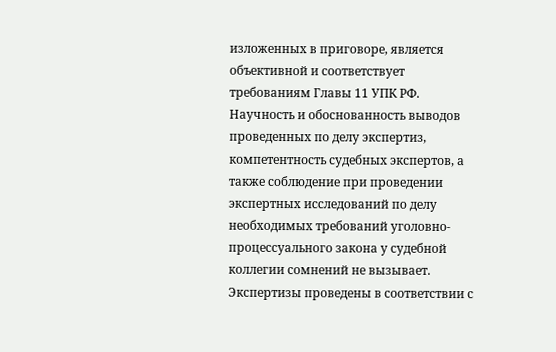изложенных в приговоре, является объективной и соответствует требованиям Главы 11 УПК РФ. Научность и обоснованность выводов проведенных по делу экспертиз, компетентность судебных экспертов, а также соблюдение при проведении экспертных исследований по делу необходимых требований уголовно-процессуального закона у судебной коллегии сомнений не вызывает. Экспертизы проведены в соответствии с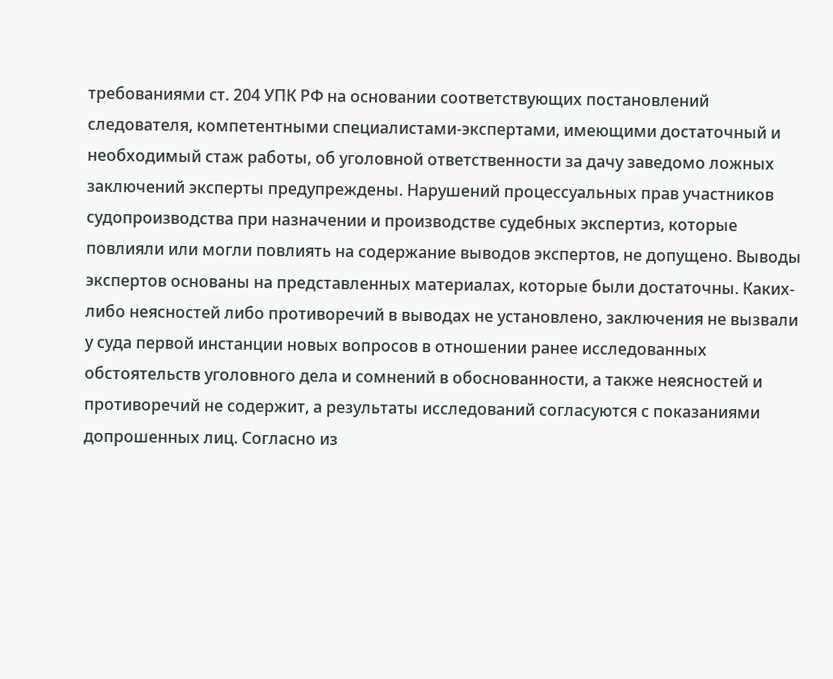требованиями ст. 204 УПК РФ на основании соответствующих постановлений следователя, компетентными специалистами-экспертами, имеющими достаточный и необходимый стаж работы, об уголовной ответственности за дачу заведомо ложных заключений эксперты предупреждены. Нарушений процессуальных прав участников судопроизводства при назначении и производстве судебных экспертиз, которые повлияли или могли повлиять на содержание выводов экспертов, не допущено. Выводы экспертов основаны на представленных материалах, которые были достаточны. Каких-либо неясностей либо противоречий в выводах не установлено, заключения не вызвали у суда первой инстанции новых вопросов в отношении ранее исследованных обстоятельств уголовного дела и сомнений в обоснованности, а также неясностей и противоречий не содержит, а результаты исследований согласуются с показаниями допрошенных лиц. Согласно из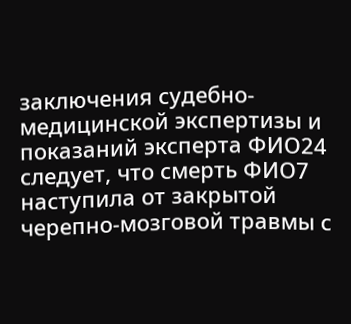заключения судебно-медицинской экспертизы и показаний эксперта ФИО24 следует, что смерть ФИО7 наступила от закрытой черепно-мозговой травмы с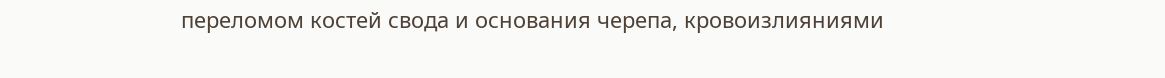переломом костей свода и основания черепа, кровоизлияниями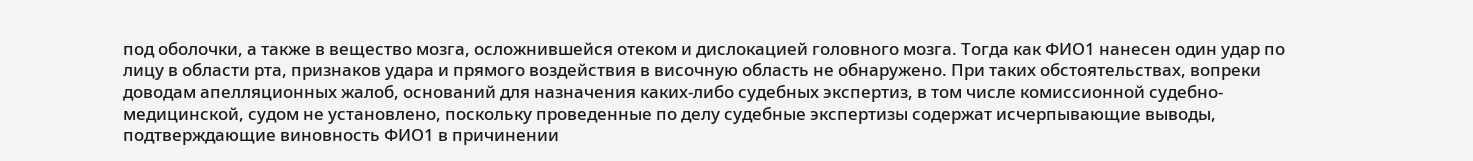под оболочки, а также в вещество мозга, осложнившейся отеком и дислокацией головного мозга. Тогда как ФИО1 нанесен один удар по лицу в области рта, признаков удара и прямого воздействия в височную область не обнаружено. При таких обстоятельствах, вопреки доводам апелляционных жалоб, оснований для назначения каких-либо судебных экспертиз, в том числе комиссионной судебно-медицинской, судом не установлено, поскольку проведенные по делу судебные экспертизы содержат исчерпывающие выводы, подтверждающие виновность ФИО1 в причинении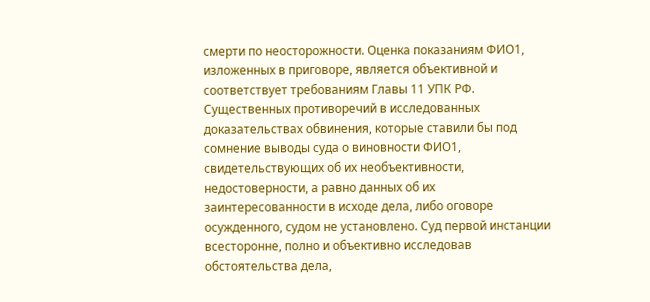смерти по неосторожности. Оценка показаниям ФИО1, изложенных в приговоре, является объективной и соответствует требованиям Главы 11 УПК РФ. Существенных противоречий в исследованных доказательствах обвинения, которые ставили бы под сомнение выводы суда о виновности ФИО1, свидетельствующих об их необъективности, недостоверности, а равно данных об их заинтересованности в исходе дела, либо оговоре осужденного, судом не установлено. Суд первой инстанции всесторонне, полно и объективно исследовав обстоятельства дела,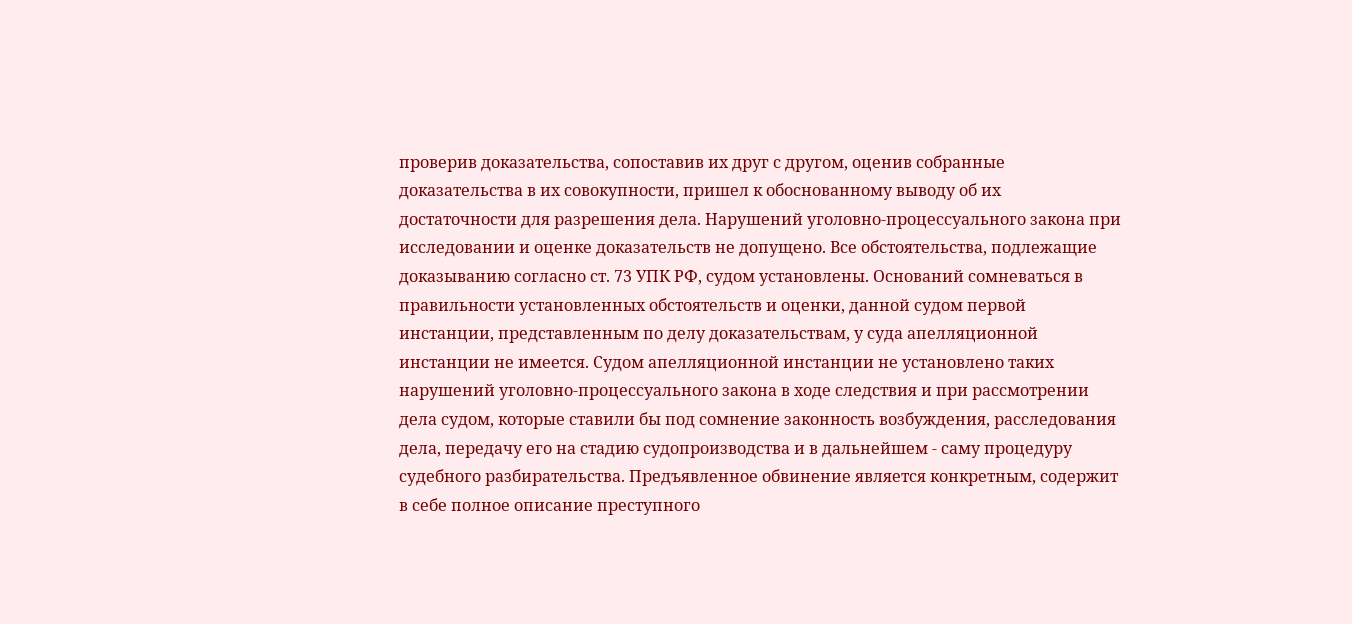проверив доказательства, сопоставив их друг с другом, оценив собранные доказательства в их совокупности, пришел к обоснованному выводу об их достаточности для разрешения дела. Нарушений уголовно-процессуального закона при исследовании и оценке доказательств не допущено. Все обстоятельства, подлежащие доказыванию согласно ст. 73 УПК РФ, судом установлены. Оснований сомневаться в правильности установленных обстоятельств и оценки, данной судом первой инстанции, представленным по делу доказательствам, у суда апелляционной инстанции не имеется. Судом апелляционной инстанции не установлено таких нарушений уголовно-процессуального закона в ходе следствия и при рассмотрении дела судом, которые ставили бы под сомнение законность возбуждения, расследования дела, передачу его на стадию судопроизводства и в дальнейшем - саму процедуру судебного разбирательства. Предъявленное обвинение является конкретным, содержит в себе полное описание преступного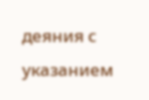деяния с указанием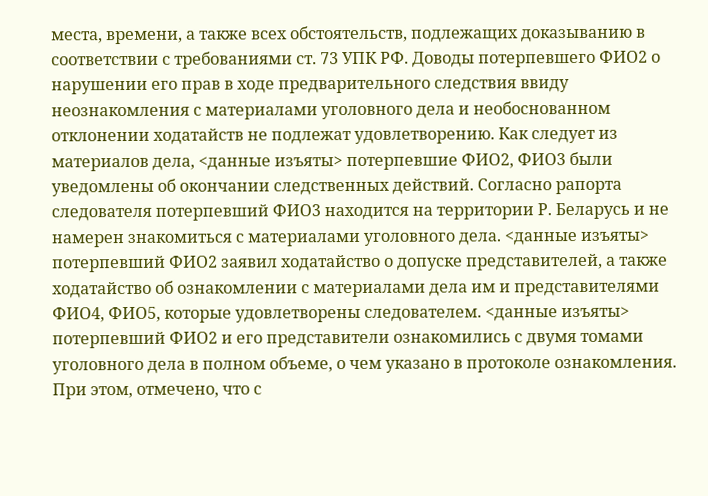места, времени, а также всех обстоятельств, подлежащих доказыванию в соответствии с требованиями ст. 73 УПК РФ. Доводы потерпевшего ФИО2 о нарушении его прав в ходе предварительного следствия ввиду неознакомления с материалами уголовного дела и необоснованном отклонении ходатайств не подлежат удовлетворению. Как следует из материалов дела, <данные изъяты> потерпевшие ФИО2, ФИО3 были уведомлены об окончании следственных действий. Согласно рапорта следователя потерпевший ФИО3 находится на территории Р. Беларусь и не намерен знакомиться с материалами уголовного дела. <данные изъяты> потерпевший ФИО2 заявил ходатайство о допуске представителей, а также ходатайство об ознакомлении с материалами дела им и представителями ФИО4, ФИО5, которые удовлетворены следователем. <данные изъяты> потерпевший ФИО2 и его представители ознакомились с двумя томами уголовного дела в полном объеме, о чем указано в протоколе ознакомления. При этом, отмечено, что с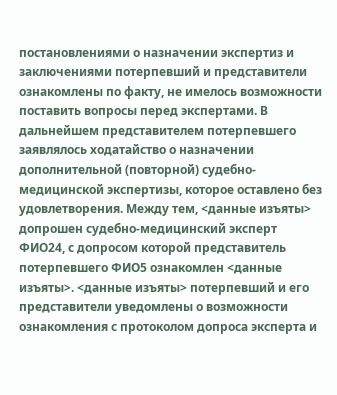постановлениями о назначении экспертиз и заключениями потерпевший и представители ознакомлены по факту, не имелось возможности поставить вопросы перед экспертами. В дальнейшем представителем потерпевшего заявлялось ходатайство о назначении дополнительной (повторной) судебно-медицинской экспертизы, которое оставлено без удовлетворения. Между тем, <данные изъяты> допрошен судебно-медицинский эксперт ФИО24, с допросом которой представитель потерпевшего ФИО5 ознакомлен <данные изъяты>. <данные изъяты> потерпевший и его представители уведомлены о возможности ознакомления с протоколом допроса эксперта и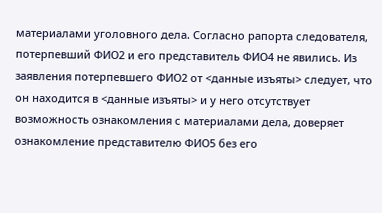материалами уголовного дела. Согласно рапорта следователя, потерпевший ФИО2 и его представитель ФИО4 не явились. Из заявления потерпевшего ФИО2 от <данные изъяты> следует, что он находится в <данные изъяты> и у него отсутствует возможность ознакомления с материалами дела, доверяет ознакомление представителю ФИО5 без его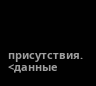присутствия. <данные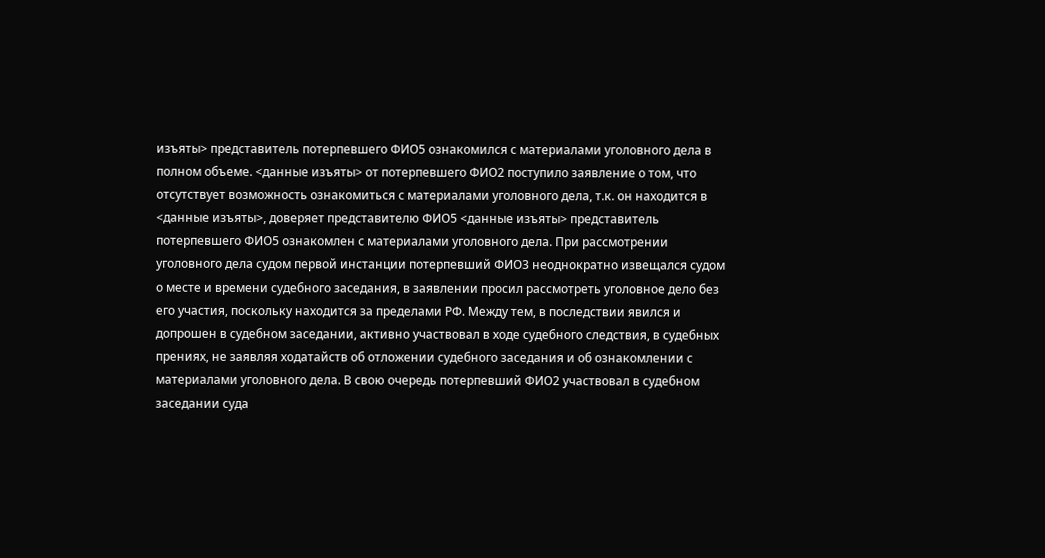изъяты> представитель потерпевшего ФИО5 ознакомился с материалами уголовного дела в полном объеме. <данные изъяты> от потерпевшего ФИО2 поступило заявление о том, что отсутствует возможность ознакомиться с материалами уголовного дела, т.к. он находится в <данные изъяты>, доверяет представителю ФИО5 <данные изъяты> представитель потерпевшего ФИО5 ознакомлен с материалами уголовного дела. При рассмотрении уголовного дела судом первой инстанции потерпевший ФИО3 неоднократно извещался судом о месте и времени судебного заседания, в заявлении просил рассмотреть уголовное дело без его участия, поскольку находится за пределами РФ. Между тем, в последствии явился и допрошен в судебном заседании, активно участвовал в ходе судебного следствия, в судебных прениях, не заявляя ходатайств об отложении судебного заседания и об ознакомлении с материалами уголовного дела. В свою очередь потерпевший ФИО2 участвовал в судебном заседании суда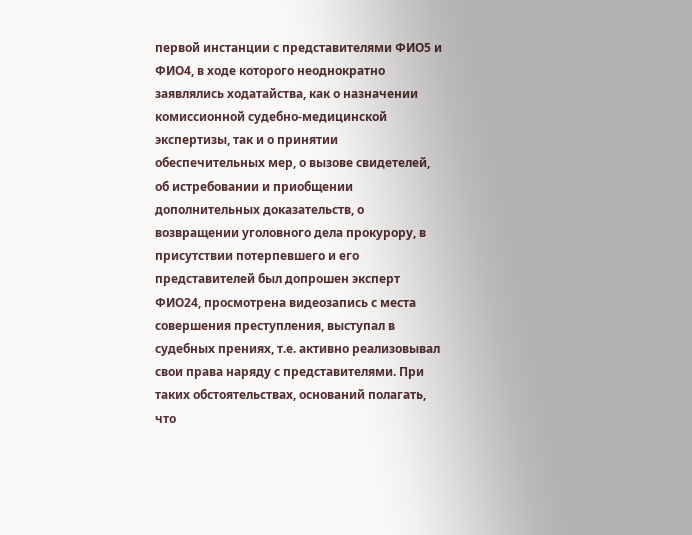первой инстанции с представителями ФИО5 и ФИО4, в ходе которого неоднократно заявлялись ходатайства, как о назначении комиссионной судебно-медицинской экспертизы, так и о принятии обеспечительных мер, о вызове свидетелей, об истребовании и приобщении дополнительных доказательств, о возвращении уголовного дела прокурору, в присутствии потерпевшего и его представителей был допрошен эксперт ФИО24, просмотрена видеозапись с места совершения преступления, выступал в судебных прениях, т.е. активно реализовывал свои права наряду с представителями. При таких обстоятельствах, оснований полагать, что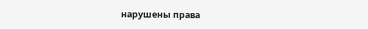нарушены права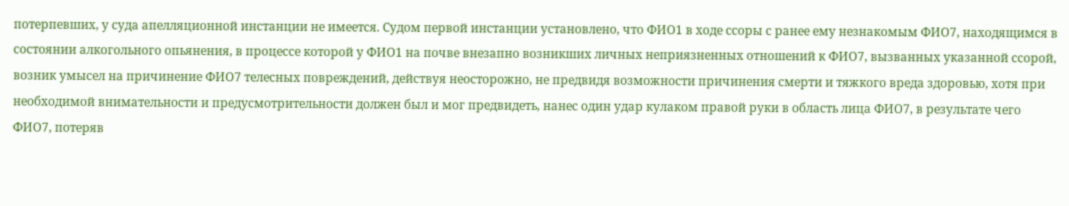потерпевших, у суда апелляционной инстанции не имеется. Судом первой инстанции установлено, что ФИО1 в ходе ссоры с ранее ему незнакомым ФИО7, находящимся в состоянии алкогольного опьянения, в процессе которой у ФИО1 на почве внезапно возникших личных неприязненных отношений к ФИО7, вызванных указанной ссорой, возник умысел на причинение ФИО7 телесных повреждений, действуя неосторожно, не предвидя возможности причинения смерти и тяжкого вреда здоровью, хотя при необходимой внимательности и предусмотрительности должен был и мог предвидеть, нанес один удар кулаком правой руки в область лица ФИО7, в результате чего ФИО7, потеряв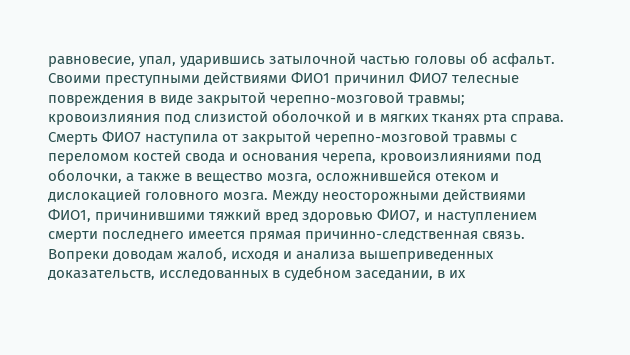равновесие, упал, ударившись затылочной частью головы об асфальт. Своими преступными действиями ФИО1 причинил ФИО7 телесные повреждения в виде закрытой черепно-мозговой травмы; кровоизлияния под слизистой оболочкой и в мягких тканях рта справа. Смерть ФИО7 наступила от закрытой черепно-мозговой травмы с переломом костей свода и основания черепа, кровоизлияниями под оболочки, а также в вещество мозга, осложнившейся отеком и дислокацией головного мозга. Между неосторожными действиями ФИО1, причинившими тяжкий вред здоровью ФИО7, и наступлением смерти последнего имеется прямая причинно-следственная связь. Вопреки доводам жалоб, исходя и анализа вышеприведенных доказательств, исследованных в судебном заседании, в их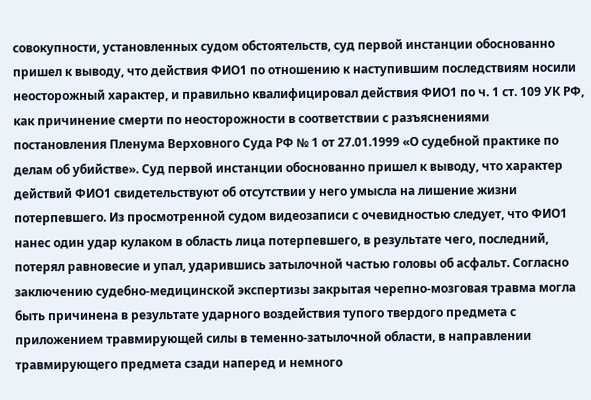совокупности, установленных судом обстоятельств, суд первой инстанции обоснованно пришел к выводу, что действия ФИО1 по отношению к наступившим последствиям носили неосторожный характер, и правильно квалифицировал действия ФИО1 по ч. 1 ст. 109 УК РФ, как причинение смерти по неосторожности в соответствии с разъяснениями постановления Пленума Верховного Суда РФ № 1 от 27.01.1999 «О судебной практике по делам об убийстве». Суд первой инстанции обоснованно пришел к выводу, что характер действий ФИО1 свидетельствуют об отсутствии у него умысла на лишение жизни потерпевшего. Из просмотренной судом видеозаписи с очевидностью следует, что ФИО1 нанес один удар кулаком в область лица потерпевшего, в результате чего, последний, потерял равновесие и упал, ударившись затылочной частью головы об асфальт. Согласно заключению судебно-медицинской экспертизы закрытая черепно-мозговая травма могла быть причинена в результате ударного воздействия тупого твердого предмета с приложением травмирующей силы в теменно-затылочной области, в направлении травмирующего предмета сзади наперед и немного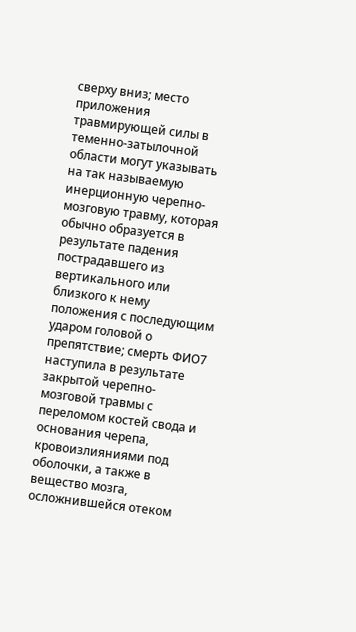сверху вниз; место приложения травмирующей силы в теменно-затылочной области могут указывать на так называемую инерционную черепно-мозговую травму, которая обычно образуется в результате падения пострадавшего из вертикального или близкого к нему положения с последующим ударом головой о препятствие; смерть ФИО7 наступила в результате закрытой черепно-мозговой травмы с переломом костей свода и основания черепа, кровоизлияниями под оболочки, а также в вещество мозга, осложнившейся отеком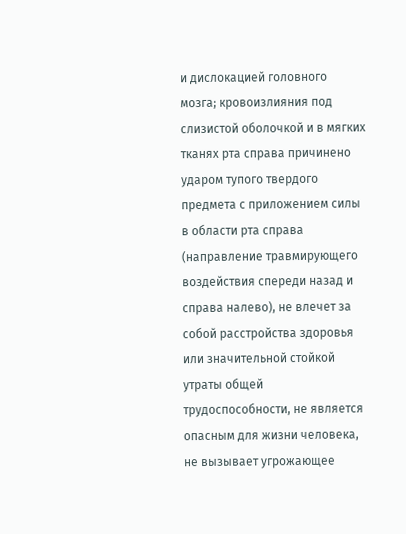и дислокацией головного мозга; кровоизлияния под слизистой оболочкой и в мягких тканях рта справа причинено ударом тупого твердого предмета с приложением силы в области рта справа (направление травмирующего воздействия спереди назад и справа налево), не влечет за собой расстройства здоровья или значительной стойкой утраты общей трудоспособности, не является опасным для жизни человека, не вызывает угрожающее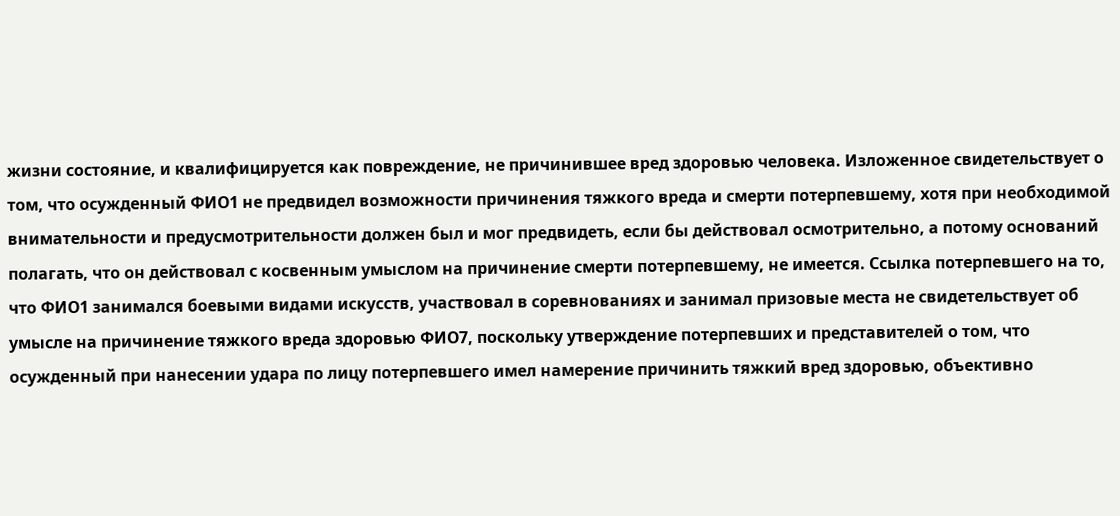жизни состояние, и квалифицируется как повреждение, не причинившее вред здоровью человека. Изложенное свидетельствует о том, что осужденный ФИО1 не предвидел возможности причинения тяжкого вреда и смерти потерпевшему, хотя при необходимой внимательности и предусмотрительности должен был и мог предвидеть, если бы действовал осмотрительно, а потому оснований полагать, что он действовал с косвенным умыслом на причинение смерти потерпевшему, не имеется. Ссылка потерпевшего на то, что ФИО1 занимался боевыми видами искусств, участвовал в соревнованиях и занимал призовые места не свидетельствует об умысле на причинение тяжкого вреда здоровью ФИО7, поскольку утверждение потерпевших и представителей о том, что осужденный при нанесении удара по лицу потерпевшего имел намерение причинить тяжкий вред здоровью, объективно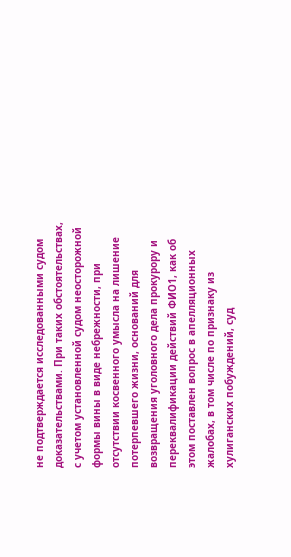не подтверждается исследованными судом доказательствами. При таких обстоятельствах, с учетом установленной судом неосторожной формы вины в виде небрежности, при отсутствии косвенного умысла на лишение потерпевшего жизни, оснований для возвращения уголовного дела прокурору и переквалификации действий ФИО1, как об этом поставлен вопрос в апелляционных жалобах, в том числе по признаку из хулиганских побуждений, суд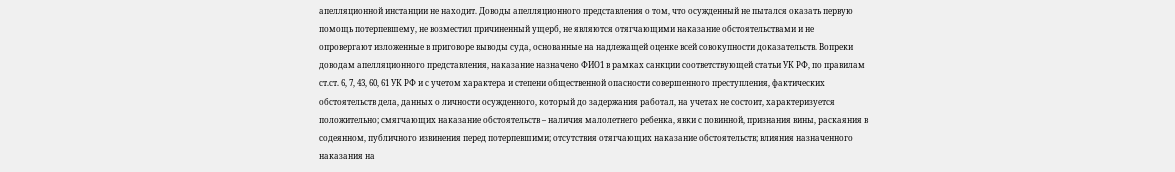апелляционной инстанции не находит. Доводы апелляционного представления о том, что осужденный не пытался оказать первую помощь потерпевшему, не возместил причиненный ущерб, не являются отягчающими наказание обстоятельствами и не опровергают изложенные в приговоре выводы суда, основанные на надлежащей оценке всей совокупности доказательств. Вопреки доводам апелляционного представления, наказание назначено ФИО1 в рамках санкции соответствующей статьи УК РФ, по правилам ст.ст. 6, 7, 43, 60, 61 УК РФ и с учетом характера и степени общественной опасности совершенного преступления, фактических обстоятельств дела, данных о личности осужденного, который до задержания работал, на учетах не состоит, характеризуется положительно; смягчающих наказание обстоятельств – наличия малолетнего ребенка, явки с повинной, признания вины, раскаяния в содеянном, публичного извинения перед потерпевшими; отсутствия отягчающих наказание обстоятельств; влияния назначенного наказания на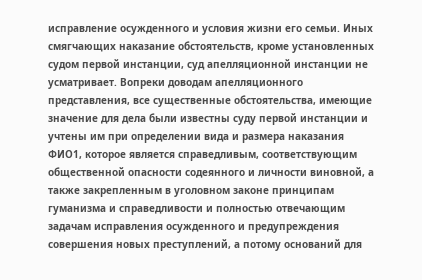исправление осужденного и условия жизни его семьи. Иных смягчающих наказание обстоятельств, кроме установленных судом первой инстанции, суд апелляционной инстанции не усматривает. Вопреки доводам апелляционного представления, все существенные обстоятельства, имеющие значение для дела были известны суду первой инстанции и учтены им при определении вида и размера наказания ФИО1, которое является справедливым, соответствующим общественной опасности содеянного и личности виновной, а также закрепленным в уголовном законе принципам гуманизма и справедливости и полностью отвечающим задачам исправления осужденного и предупреждения совершения новых преступлений, а потому оснований для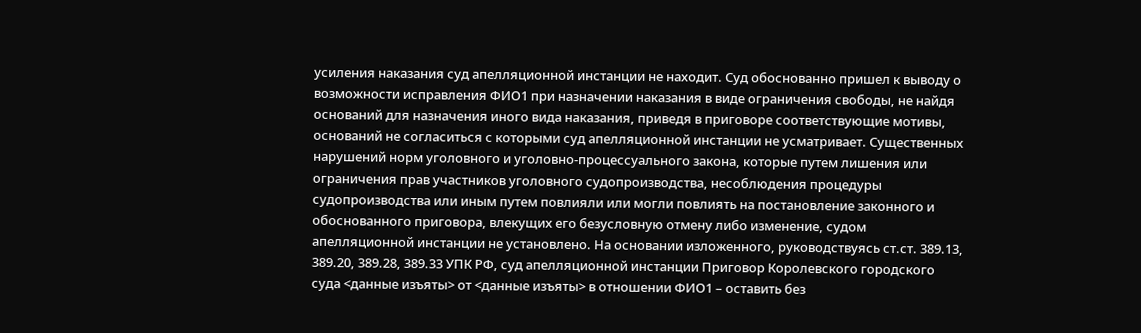усиления наказания суд апелляционной инстанции не находит. Суд обоснованно пришел к выводу о возможности исправления ФИО1 при назначении наказания в виде ограничения свободы, не найдя оснований для назначения иного вида наказания, приведя в приговоре соответствующие мотивы, оснований не согласиться с которыми суд апелляционной инстанции не усматривает. Существенных нарушений норм уголовного и уголовно-процессуального закона, которые путем лишения или ограничения прав участников уголовного судопроизводства, несоблюдения процедуры судопроизводства или иным путем повлияли или могли повлиять на постановление законного и обоснованного приговора, влекущих его безусловную отмену либо изменение, судом апелляционной инстанции не установлено. На основании изложенного, руководствуясь ст.ст. 389.13, 389.20, 389.28, 389.33 УПК РФ, суд апелляционной инстанции Приговор Королевского городского суда <данные изъяты> от <данные изъяты> в отношении ФИО1 – оставить без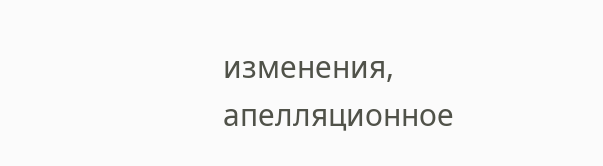изменения, апелляционное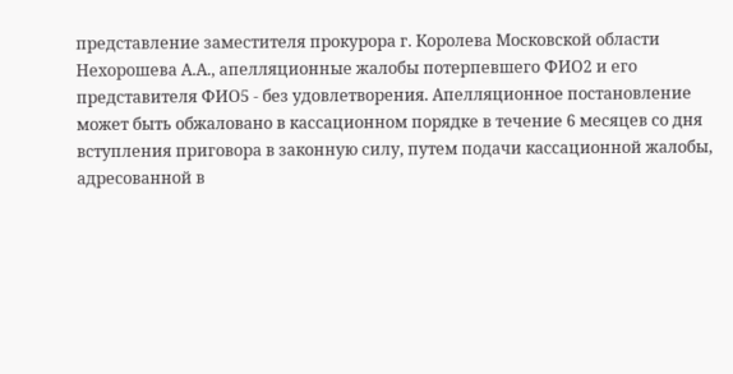представление заместителя прокурора г. Королева Московской области Нехорошева А.А., апелляционные жалобы потерпевшего ФИО2 и его представителя ФИО5 - без удовлетворения. Апелляционное постановление может быть обжаловано в кассационном порядке в течение 6 месяцев со дня вступления приговора в законную силу, путем подачи кассационной жалобы, адресованной в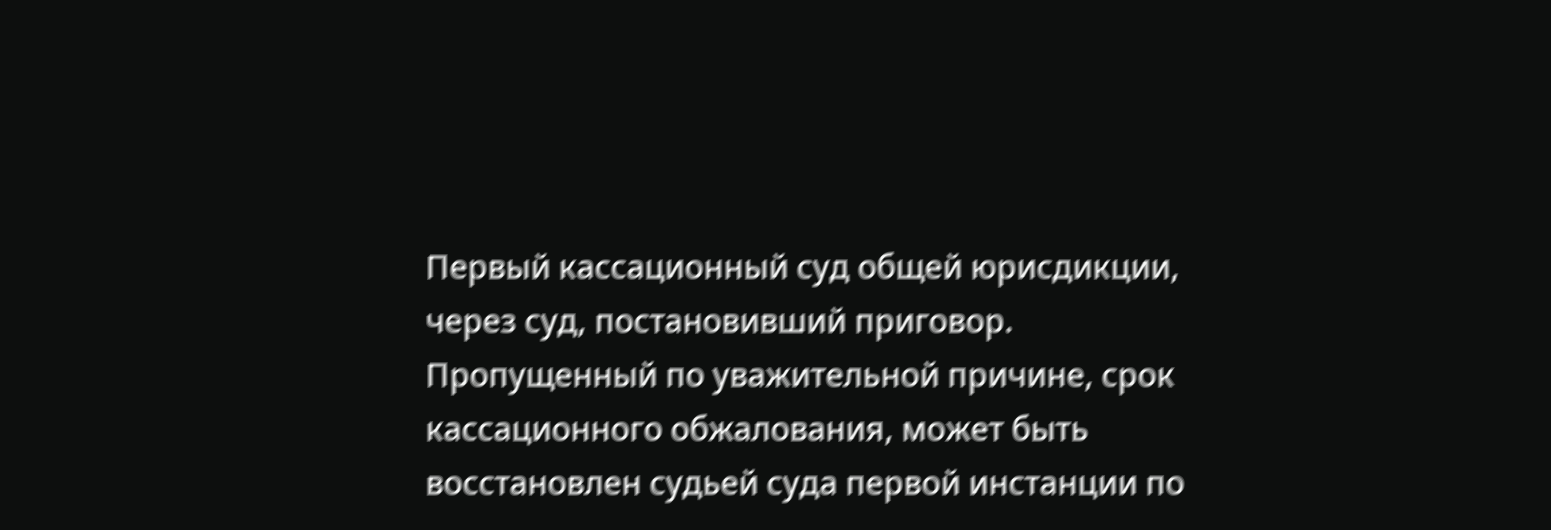Первый кассационный суд общей юрисдикции, через суд, постановивший приговор. Пропущенный по уважительной причине, срок кассационного обжалования, может быть восстановлен судьей суда первой инстанции по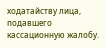ходатайству лица, подавшего кассационную жалобу.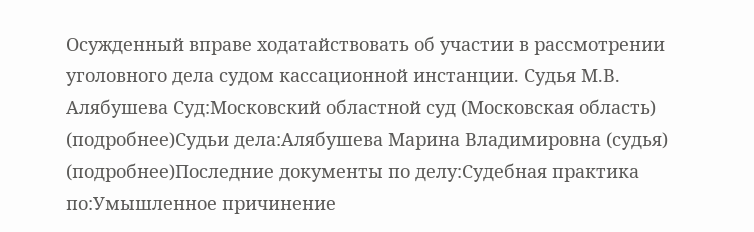Осужденный вправе ходатайствовать об участии в рассмотрении уголовного дела судом кассационной инстанции. Судья М.В. Алябушева Суд:Московский областной суд (Московская область) (подробнее)Судьи дела:Алябушева Марина Владимировна (судья) (подробнее)Последние документы по делу:Судебная практика по:Умышленное причинение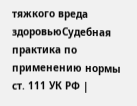тяжкого вреда здоровьюСудебная практика по применению нормы ст. 111 УК РФ |